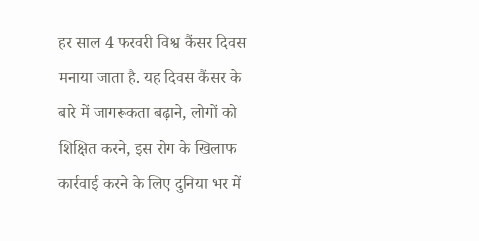हर साल 4 फरवरी विश्व कैंसर दिवस मनाया जाता है. यह दिवस कैंसर के बारे में जागरूकता बढ़ाने, लोगों को शिक्षित करने, इस रोग के खिलाफ कार्रवाई करने के लिए दुनिया भर में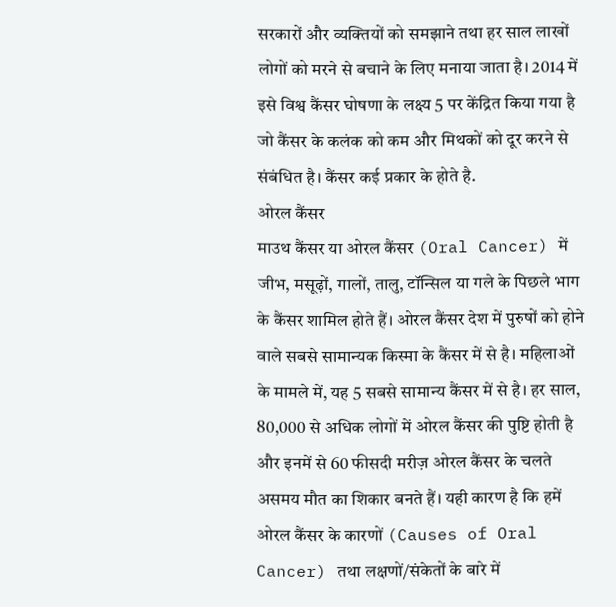सरकारों और व्यक्तियों को समझाने तथा हर साल लाखों लोगों को मरने से बचाने के लिए मनाया जाता है। 2014 में इसे विश्व कैंसर घोषणा के लक्ष्य 5 पर केंद्रित किया गया है जो कैंसर के कलंक को कम और मिथकों को दूर करने से संबंधित है। कैंसर कई प्रकार के होते है.
ओरल कैंसर
माउथ कैंसर या ओरल कैंसर (Oral Cancer) में जीभ, मसूढ़ों, गालों, तालु, टॉन्सिल या गले के पिछले भाग के कैंसर शामिल होते हैं। ओरल कैंसर देश में पुरुषों को होने वाले सबसे सामान्यक किस्मा के कैंसर में से है। महिलाओं के मामले में, यह 5 सबसे सामान्य कैंसर में से है। हर साल, 80,000 से अधिक लोगों में ओरल कैंसर की पुष्टि होती है और इनमें से 60 फीसदी मरीज़ ओरल कैंसर के चलते असमय मौत का शिकार बनते हैं। यही कारण है कि हमें ओरल कैंसर के कारणों (Causes of Oral Cancer) तथा लक्षणों/संकेतों के बारे में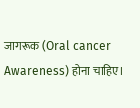जागरूक (Oral cancer Awareness) होना चाहिए।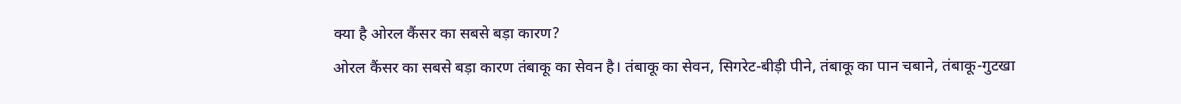क्या है ओरल कैंसर का सबसे बड़ा कारण?
ओरल कैंसर का सबसे बड़ा कारण तंबाकू का सेवन है। तंबाकू का सेवन, सिगरेट-बीड़ी पीने, तंबाकू का पान चबाने, तंबाकू-गुटखा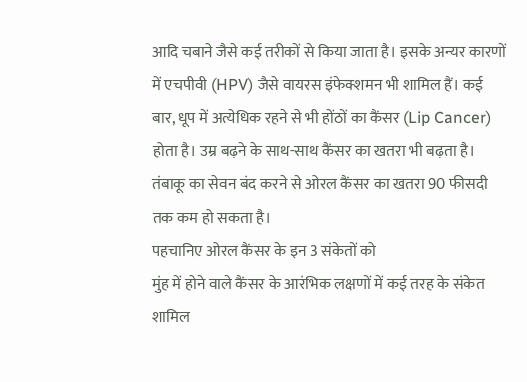आदि चबाने जैसे कई तरीकों से किया जाता है। इसके अन्यर कारणों में एचपीवी (HPV) जैसे वायरस इंफेक्शमन भी शामिल हैं। कई बार, धूप में अत्येधिक रहने से भी होंठों का कैंसर (Lip Cancer) होता है। उम्र बढ़ने के साथ-साथ कैंसर का खतरा भी बढ़ता है। तंबाकू का सेवन बंद करने से ओरल कैंसर का खतरा 90 फीसदी तक कम हो सकता है।
पहचानिए ओरल कैंसर के इन 3 संकेतों को
मुंह में होने वाले कैंसर के आरंभिक लक्षणों में कई तरह के संकेत शामिल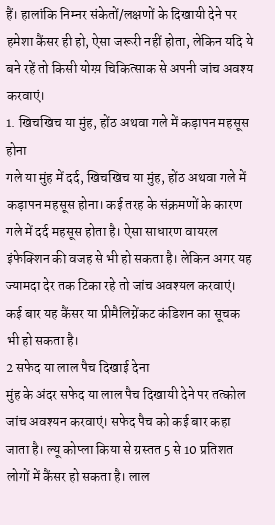हैं। हालांकि निम्नर संकेतों/लक्षणों के दिखायी देने पर हमेशा कैंसर ही हो, ऐसा जरूरी नहीं होता, लेकिन यदि ये बने रहें तो किसी योग्य़ चिकित्साक से अपनी जांच अवश्य करवाएं।
1. खिचखिच या मुंह, होंठ अथवा गले में कड़ापन महसूस होना
गले या मुंह में दर्द, खिचखिच या मुंह, होंठ अथवा गले में कड़ापन महसूस होना। कई तरह के संक्रमणों के कारण गले में दर्द महसूस होता है। ऐसा साधारण वायरल इंफेक्शिन की वजह से भी हो सकता है। लेकिन अगर यह ज्यामदा देर तक टिका रहे तो जांच अवश्यल करवाएं। कई बार यह कैंसर या प्रीमैलिग्नेंकट कंडिशन का सूचक भी हो सकता है।
2 सफेद या लाल पैच दिखाई देना
मुंह के अंदर सफेद या लाल पैच दिखायी देने पर तत्कोल जांच अवश्यन करवाएं। सफेद पैच को कई बार कहा जाता है। ल्यू कोप्ला किया से ग्रस्तत 5 से 10 प्रतिशत लोगों में कैंसर हो सकता है। लाल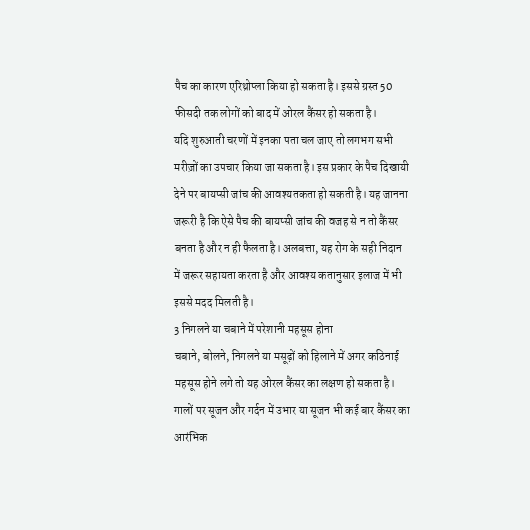पैच का कारण एरिथ्रोप्ला किया हो सकता है। इससे ग्रस्त 50 फीसदी तक लोगों को बाद में ओरल कैंसर हो सकता है।
यदि शुरुआती चरणों में इनका पता चल जाए तो लगभग सभी मरीज़ों का उपचार किया जा सकता है। इस प्रकार के पैच दिखायी देने पर बायप्सी जांच की आवश्यतकता हो सकती है। यह जानना जरूरी है कि ऐसे पैच की बायप्सी जांच की वजह से न तो कैंसर बनता है और न ही फैलता है। अलबत्ता, यह रोग के सही निदान में जरूर सहायता करता है और आवश्य कतानुसार इलाज में भी इससे मदद मिलती है।
3 निगलने या चबाने में परेशानी महसूस होना
चबाने, बोलने, निगलने या मसूढ़ों को हिलाने में अगर कठिनाई महसूस होने लगे तो यह ओरल कैंसर का लक्षण हो सकता है। गालों पर सूजन और गर्दन में उभार या सूजन भी कई बार कैंसर का आरंभिक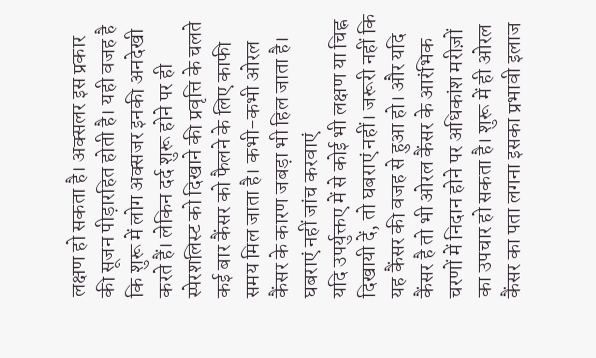लक्षण हो सकता है। अक्सलर इस प्रकार की सूजन पीड़ारहित होती है। यही वजह है कि शुरू में लोग अक्सजर इनकी अनदेखी करते हैं। लेकिन दर्द शुरू होने पर ही स्पेरशलिस्ट को दिखाने की प्रवृत्ति के चलते कई बार कैंसर को फैलने के लिए काफी समय मिल जाता है। कभी-कभी ओरल कैंसर के कारण जबड़ा भी हिल जाता है।
घबराएं नहीं जांच करवाएं
यदि उपर्युक्तए में से कोई भी लक्षण या चिह्न दिखायी दें, तो घबराएं नहीं। जरूरी नहीं कि यह कैंसर की वजह से हुआ हो। और यदि कैंसर है तो भी ओरल कैंसर के आरंभिक चरणों में निदान होने पर अधिकांश मरीज़ों का उपचार हो सकता है। शुरू में ही ओरल कैंसर का पता लगना इसका प्रभावी इलाज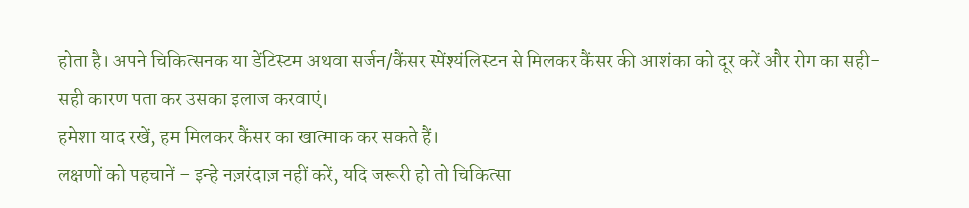होता है। अपने चिकित्सनक या डेंटिस्टम अथवा सर्जन/कैंसर स्पेंश्यंलिस्टन से मिलकर कैंसर की आशंका को दूर करें और रोग का सही-सही कारण पता कर उसका इलाज करवाएं।
हमेशा याद रखें, हम मिलकर कैंसर का खात्माक कर सकते हैं।
लक्षणों को पहचानें – इन्हे नज़रंदाज़ नहीं करें, यदि जरूरी हो तो चिकित्सा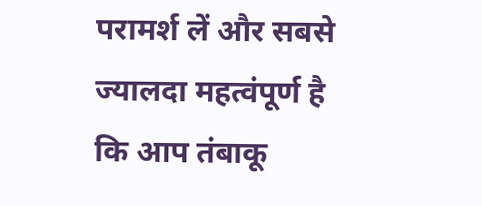परामर्श लें और सबसे ज्यालदा महत्वंपूर्ण है कि आप तंबाकू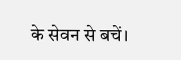के सेवन से बचें।